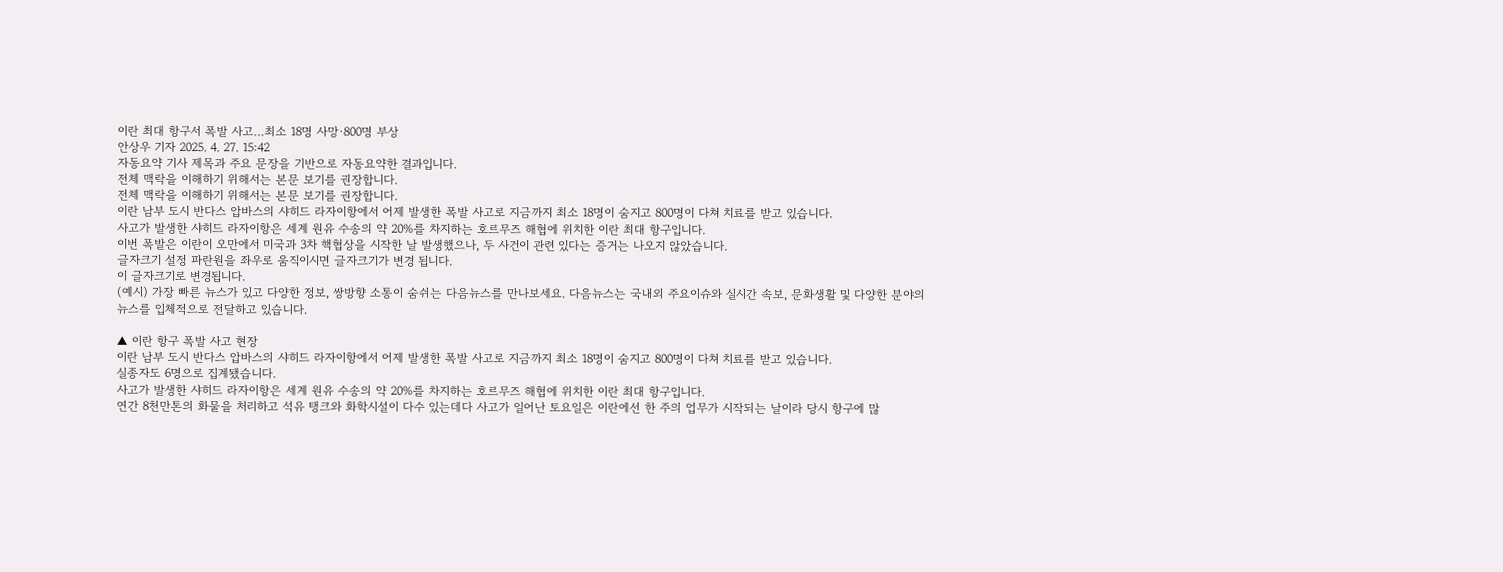이란 최대 항구서 폭발 사고…최소 18명 사망·800명 부상
안상우 기자 2025. 4. 27. 15:42
자동요약 기사 제목과 주요 문장을 기반으로 자동요약한 결과입니다.
전체 맥락을 이해하기 위해서는 본문 보기를 권장합니다.
전체 맥락을 이해하기 위해서는 본문 보기를 권장합니다.
이란 남부 도시 반다스 압바스의 샤히드 라자이항에서 어제 발생한 폭발 사고로 지금까지 최소 18명이 숨지고 800명이 다쳐 치료를 받고 있습니다.
사고가 발생한 샤히드 라자이항은 세계 원유 수송의 약 20%를 차지하는 호르무즈 해협에 위치한 이란 최대 항구입니다.
이번 폭발은 이란이 오만에서 미국과 3차 핵협상을 시작한 날 발생했으나, 두 사건이 관련 있다는 증거는 나오지 않았습니다.
글자크기 설정 파란원을 좌우로 움직이시면 글자크기가 변경 됩니다.
이 글자크기로 변경됩니다.
(예시) 가장 빠른 뉴스가 있고 다양한 정보, 쌍방향 소통이 숨쉬는 다음뉴스를 만나보세요. 다음뉴스는 국내외 주요이슈와 실시간 속보, 문화생활 및 다양한 분야의 뉴스를 입체적으로 전달하고 있습니다.

▲ 이란 항구 폭발 사고 현장
이란 남부 도시 반다스 압바스의 샤히드 라자이항에서 어제 발생한 폭발 사고로 지금까지 최소 18명이 숨지고 800명이 다쳐 치료를 받고 있습니다.
실종자도 6명으로 집계됐습니다.
사고가 발생한 샤히드 라자이항은 세계 원유 수송의 약 20%를 차지하는 호르무즈 해협에 위치한 이란 최대 항구입니다.
연간 8천만톤의 화물을 처리하고 석유 탱크와 화학시설이 다수 있는데다 사고가 일어난 토요일은 이란에선 한 주의 업무가 시작되는 날이라 당시 항구에 많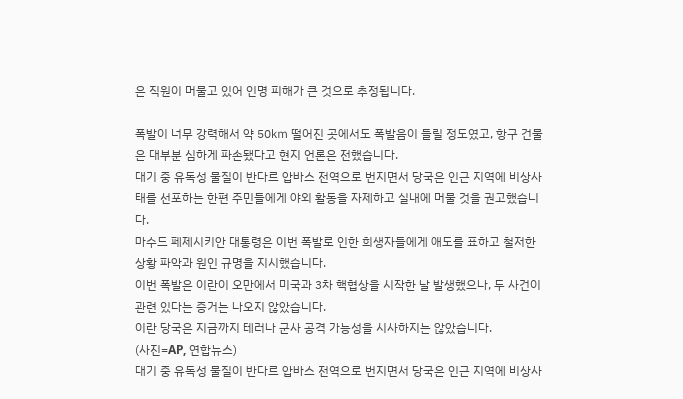은 직원이 머물고 있어 인명 피해가 큰 것으로 추정됩니다.

폭발이 너무 강력해서 약 50㎞ 떨어진 곳에서도 폭발음이 들릴 정도였고, 항구 건물은 대부분 심하게 파손됐다고 현지 언론은 전했습니다.
대기 중 유독성 물질이 반다르 압바스 전역으로 번지면서 당국은 인근 지역에 비상사태를 선포하는 한편 주민들에게 야외 활동을 자제하고 실내에 머물 것을 권고했습니다.
마수드 페제시키안 대통령은 이번 폭발로 인한 희생자들에게 애도를 표하고 철저한 상황 파악과 원인 규명을 지시했습니다.
이번 폭발은 이란이 오만에서 미국과 3차 핵협상을 시작한 날 발생했으나, 두 사건이 관련 있다는 증거는 나오지 않았습니다.
이란 당국은 지금까지 테러나 군사 공격 가능성을 시사하지는 않았습니다.
(사진=AP, 연합뉴스)
대기 중 유독성 물질이 반다르 압바스 전역으로 번지면서 당국은 인근 지역에 비상사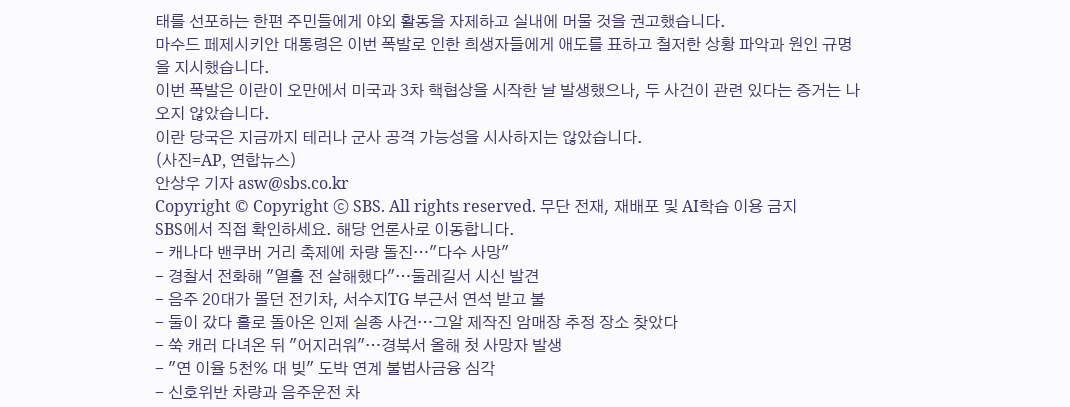태를 선포하는 한편 주민들에게 야외 활동을 자제하고 실내에 머물 것을 권고했습니다.
마수드 페제시키안 대통령은 이번 폭발로 인한 희생자들에게 애도를 표하고 철저한 상황 파악과 원인 규명을 지시했습니다.
이번 폭발은 이란이 오만에서 미국과 3차 핵협상을 시작한 날 발생했으나, 두 사건이 관련 있다는 증거는 나오지 않았습니다.
이란 당국은 지금까지 테러나 군사 공격 가능성을 시사하지는 않았습니다.
(사진=AP, 연합뉴스)
안상우 기자 asw@sbs.co.kr
Copyright © Copyright ⓒ SBS. All rights reserved. 무단 전재, 재배포 및 AI학습 이용 금지
SBS에서 직접 확인하세요. 해당 언론사로 이동합니다.
- 캐나다 밴쿠버 거리 축제에 차량 돌진…"다수 사망"
- 경찰서 전화해 "열흘 전 살해했다"…둘레길서 시신 발견
- 음주 20대가 몰던 전기차, 서수지TG 부근서 연석 받고 불
- 둘이 갔다 홀로 돌아온 인제 실종 사건…그알 제작진 암매장 추정 장소 찾았다
- 쑥 캐러 다녀온 뒤 "어지러워"…경북서 올해 첫 사망자 발생
- "연 이율 5천% 대 빚" 도박 연계 불법사금융 심각
- 신호위반 차량과 음주운전 차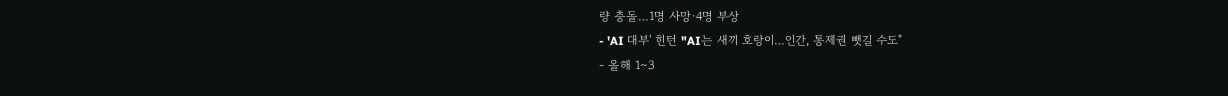량 충돌…1명 사망·4명 부상
- 'AI 대부' 힌턴 "AI는 새끼 호랑이…인간, 통제권 뺏길 수도"
- 올해 1∼3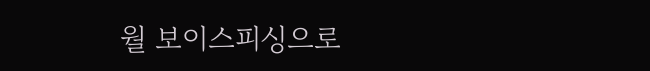월 보이스피싱으로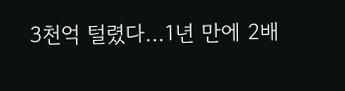3천억 털렸다…1년 만에 2배